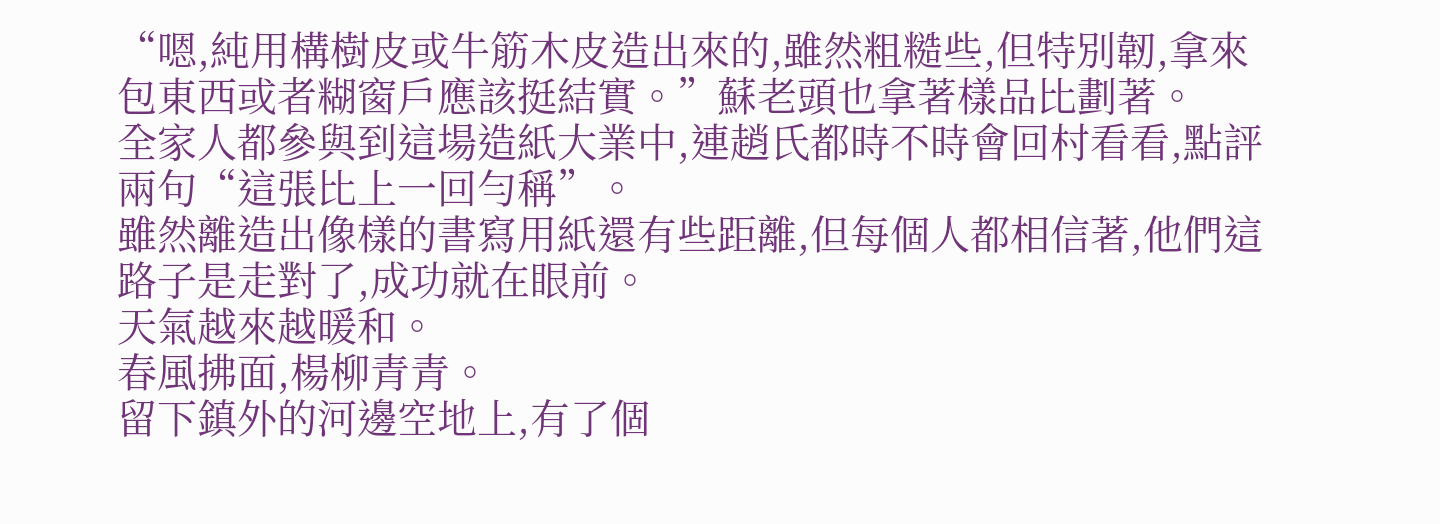“嗯,純用構樹皮或牛筋木皮造出來的,雖然粗糙些,但特別韌,拿來包東西或者糊窗戶應該挺結實。”蘇老頭也拿著樣品比劃著。
全家人都參與到這場造紙大業中,連趙氏都時不時會回村看看,點評兩句“這張比上一回勻稱”。
雖然離造出像樣的書寫用紙還有些距離,但每個人都相信著,他們這路子是走對了,成功就在眼前。
天氣越來越暖和。
春風拂面,楊柳青青。
留下鎮外的河邊空地上,有了個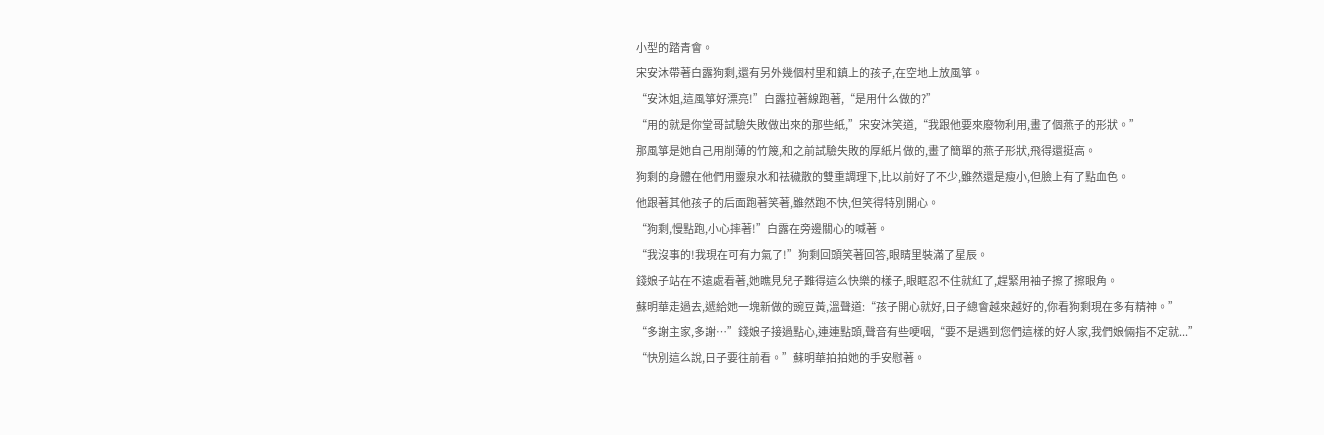小型的踏青會。
宋安沐帶著白露狗剩,還有另外幾個村里和鎮上的孩子,在空地上放風箏。
“安沐姐,這風箏好漂亮!”白露拉著線跑著,“是用什么做的?”
“用的就是你堂哥試驗失敗做出來的那些紙,”宋安沐笑道,“我跟他要來廢物利用,畫了個燕子的形狀。”
那風箏是她自己用削薄的竹篾,和之前試驗失敗的厚紙片做的,畫了簡單的燕子形狀,飛得還挺高。
狗剩的身體在他們用靈泉水和祛穢散的雙重調理下,比以前好了不少,雖然還是瘦小,但臉上有了點血色。
他跟著其他孩子的后面跑著笑著,雖然跑不快,但笑得特別開心。
“狗剩,慢點跑,小心摔著!”白露在旁邊關心的喊著。
“我沒事的!我現在可有力氣了!”狗剩回頭笑著回答,眼睛里裝滿了星辰。
錢娘子站在不遠處看著,她瞧見兒子難得這么快樂的樣子,眼眶忍不住就紅了,趕緊用袖子擦了擦眼角。
蘇明華走過去,遞給她一塊新做的豌豆黃,溫聲道:“孩子開心就好,日子總會越來越好的,你看狗剩現在多有精神。”
“多謝主家,多謝…”錢娘子接過點心,連連點頭,聲音有些哽咽,“要不是遇到您們這樣的好人家,我們娘倆指不定就...”
“快別這么說,日子要往前看。”蘇明華拍拍她的手安慰著。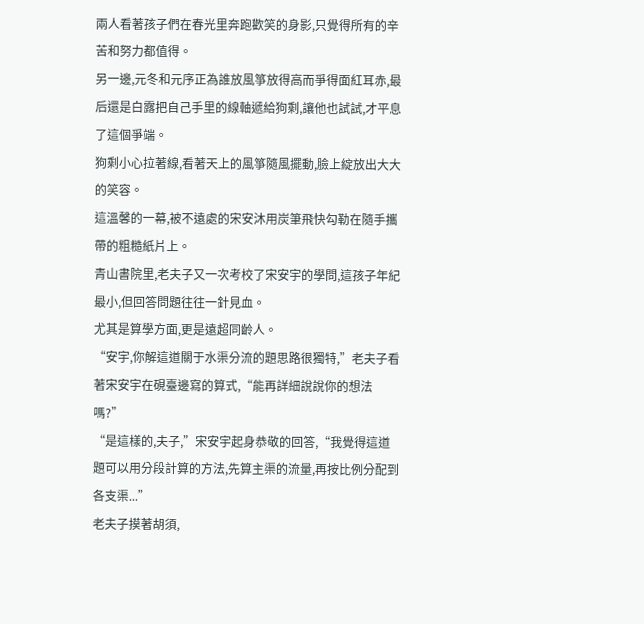兩人看著孩子們在春光里奔跑歡笑的身影,只覺得所有的辛苦和努力都值得。
另一邊,元冬和元序正為誰放風箏放得高而爭得面紅耳赤,最后還是白露把自己手里的線軸遞給狗剩,讓他也試試,才平息了這個爭端。
狗剩小心拉著線,看著天上的風箏隨風擺動,臉上綻放出大大的笑容。
這溫馨的一幕,被不遠處的宋安沐用炭筆飛快勾勒在隨手攜帶的粗糙紙片上。
青山書院里,老夫子又一次考校了宋安宇的學問,這孩子年紀最小,但回答問題往往一針見血。
尤其是算學方面,更是遠超同齡人。
“安宇,你解這道關于水渠分流的題思路很獨特,”老夫子看著宋安宇在硯臺邊寫的算式,“能再詳細說說你的想法嗎?”
“是這樣的,夫子,”宋安宇起身恭敬的回答,“我覺得這道題可以用分段計算的方法,先算主渠的流量,再按比例分配到各支渠...”
老夫子摸著胡須,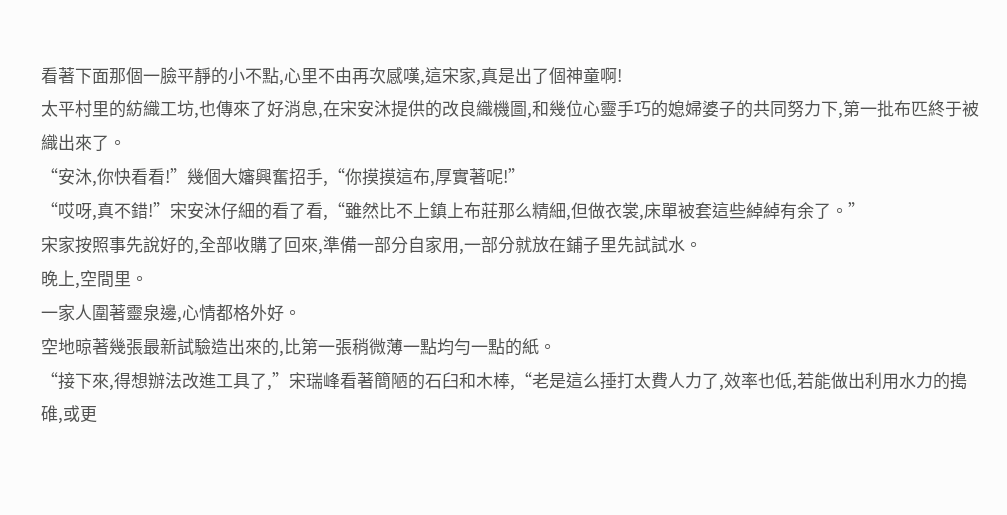看著下面那個一臉平靜的小不點,心里不由再次感嘆,這宋家,真是出了個神童啊!
太平村里的紡織工坊,也傳來了好消息,在宋安沐提供的改良織機圖,和幾位心靈手巧的媳婦婆子的共同努力下,第一批布匹終于被織出來了。
“安沐,你快看看!”幾個大嬸興奮招手,“你摸摸這布,厚實著呢!”
“哎呀,真不錯!”宋安沐仔細的看了看,“雖然比不上鎮上布莊那么精細,但做衣裳,床單被套這些綽綽有余了。”
宋家按照事先說好的,全部收購了回來,準備一部分自家用,一部分就放在鋪子里先試試水。
晚上,空間里。
一家人圍著靈泉邊,心情都格外好。
空地晾著幾張最新試驗造出來的,比第一張稍微薄一點均勻一點的紙。
“接下來,得想辦法改進工具了,”宋瑞峰看著簡陋的石臼和木棒,“老是這么捶打太費人力了,效率也低,若能做出利用水力的搗碓,或更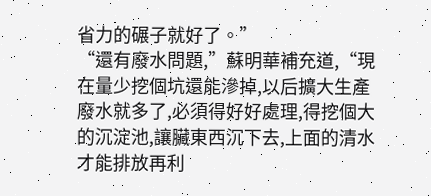省力的碾子就好了。”
“還有廢水問題,”蘇明華補充道,“現在量少挖個坑還能滲掉,以后擴大生產廢水就多了,必須得好好處理,得挖個大的沉淀池,讓臟東西沉下去,上面的清水才能排放再利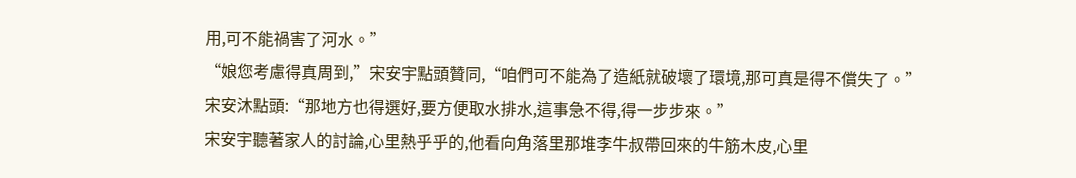用,可不能禍害了河水。”
“娘您考慮得真周到,”宋安宇點頭贊同,“咱們可不能為了造紙就破壞了環境,那可真是得不償失了。”
宋安沐點頭:“那地方也得選好,要方便取水排水,這事急不得,得一步步來。”
宋安宇聽著家人的討論,心里熱乎乎的,他看向角落里那堆李牛叔帶回來的牛筋木皮,心里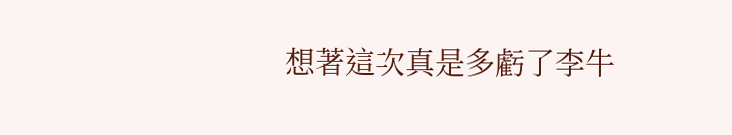想著這次真是多虧了李牛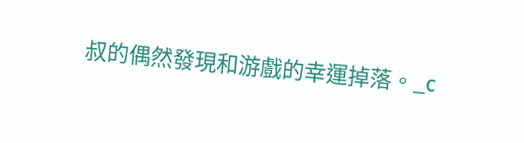叔的偶然發現和游戲的幸運掉落。_c